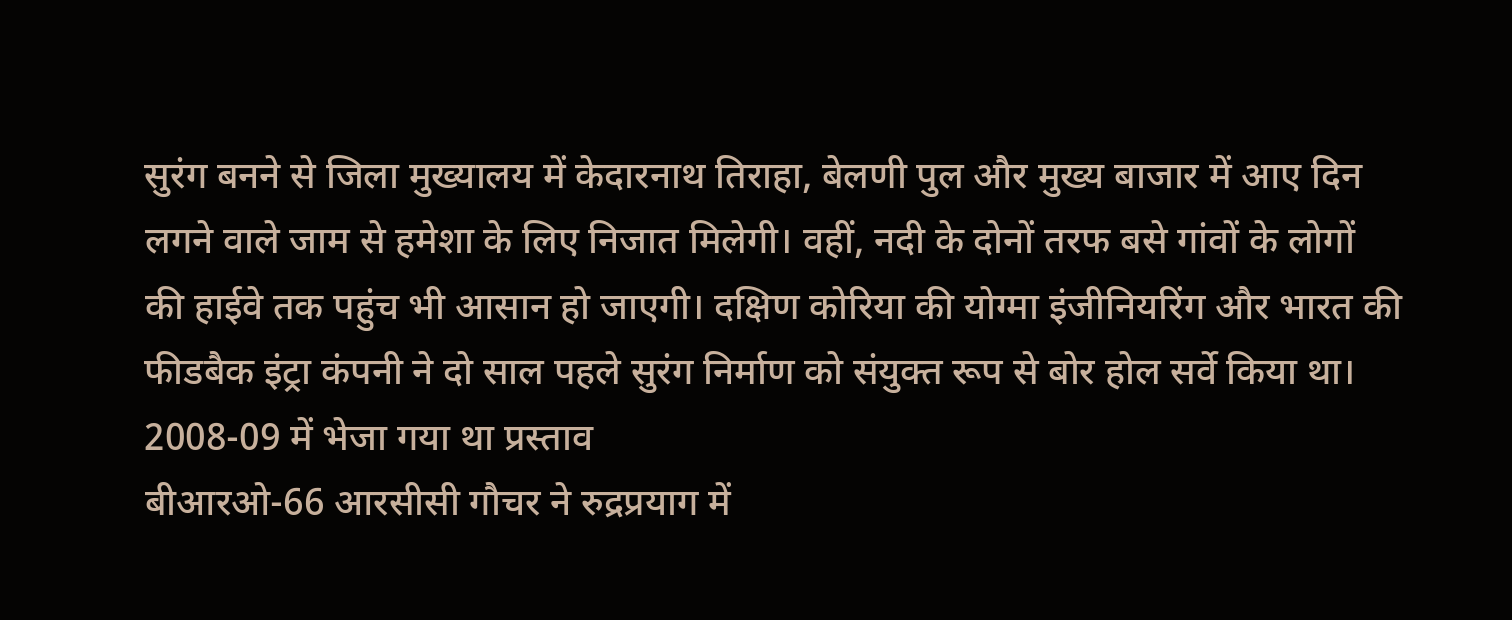सुरंग बनने से जिला मुख्यालय में केदारनाथ तिराहा, बेलणी पुल और मुख्य बाजार में आए दिन लगने वाले जाम से हमेशा के लिए निजात मिलेगी। वहीं, नदी के दोनों तरफ बसे गांवों के लोगों की हाईवे तक पहुंच भी आसान हो जाएगी। दक्षिण कोरिया की योग्मा इंजीनियरिंग और भारत की फीडबैक इंट्रा कंपनी ने दो साल पहले सुरंग निर्माण को संयुक्त रूप से बोर होल सर्वे किया था।
2008-09 में भेजा गया था प्रस्ताव
बीआरओ-66 आरसीसी गौचर ने रुद्रप्रयाग में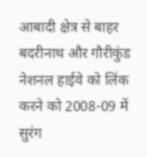आबादी क्षेत्र से बाहर बदरीनाथ और गौरीकुंड नेशनल हाईवे को लिंक करने को 2008-09 में सुरंग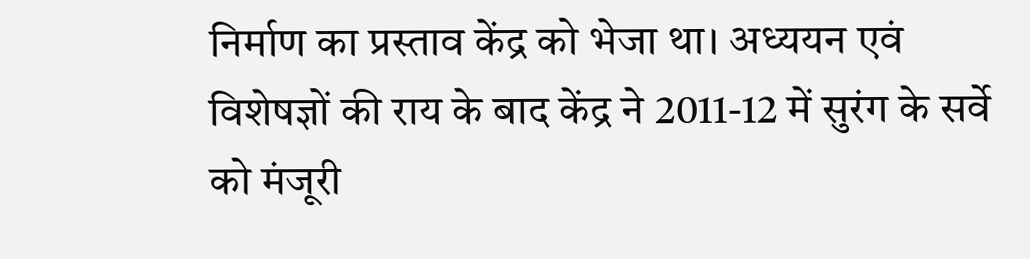निर्माण का प्रस्ताव केंद्र को भेजा था। अध्ययन एवं विशेषज्ञों की राय के बाद केंद्र ने 2011-12 में सुरंग के सर्वे को मंजूरी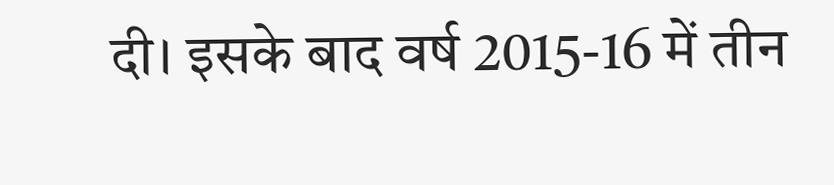दी। इसके बाद वर्ष 2015-16 में तीन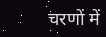चरणों में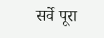सर्वे पूरा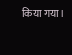किया गया।